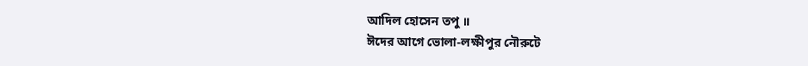আদিল হোসেন তপু ॥
ঈদের আগে ভোলা-লক্ষীপুর নৌরুটে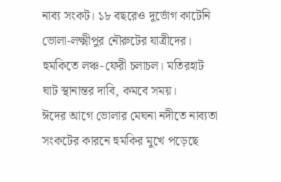নাব্য সংকট। ১৮ বছরেও দুর্ভোগ কাটেনি ভোলা-লক্ষ্মীপুর নৌরুটের যাত্রীদের। হুমকিতে লঞ্চ-ফেরী চলাচল। মতিরহাট ঘাট স্থানান্তর দাবি, কমবে সময়।
ঈদের আগে ভোলার মেঘনা নদীতে নাব্যতা সংকটের কারনে হুমকির মুখে পড়েছে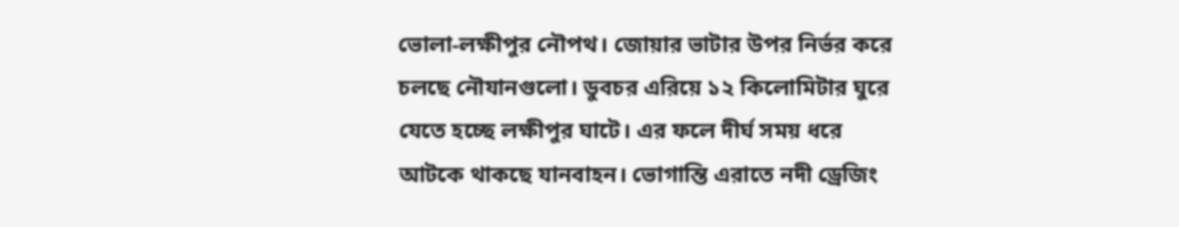ভোলা-লক্ষীপুর নৌপথ। জোয়ার ভাটার উপর নির্ভর করে চলছে নৌযানগুলো। ডুবচর এরিয়ে ১২ কিলোমিটার ঘুরে যেতে হচ্ছে লক্ষীপুর ঘাটে। এর ফলে দীর্ঘ সময় ধরে আটকে থাকছে যানবাহন। ভোগান্তি এরাতে নদী ড্রেজিং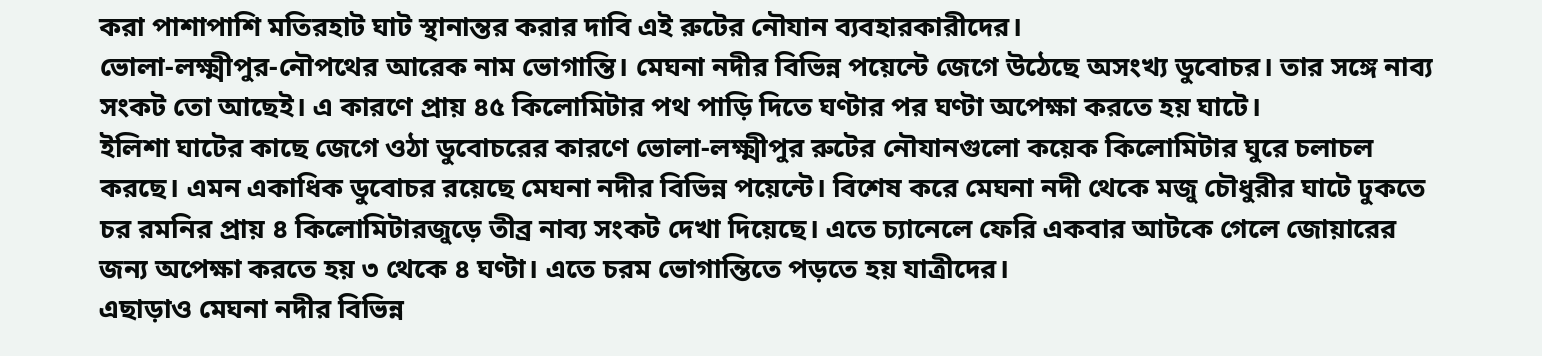করা পাশাপাশি মতিরহাট ঘাট স্থানান্তর করার দাবি এই রুটের নৌযান ব্যবহারকারীদের।
ভোলা-লক্ষ্মীপুর-নৌপথের আরেক নাম ভোগান্তি। মেঘনা নদীর বিভিন্ন পয়েন্টে জেগে উঠেছে অসংখ্য ডুবোচর। তার সঙ্গে নাব্য সংকট তো আছেই। এ কারণে প্রায় ৪৫ কিলোমিটার পথ পাড়ি দিতে ঘণ্টার পর ঘণ্টা অপেক্ষা করতে হয় ঘাটে।
ইলিশা ঘাটের কাছে জেগে ওঠা ডুবোচরের কারণে ভোলা-লক্ষ্মীপুর রুটের নৌযানগুলো কয়েক কিলোমিটার ঘুরে চলাচল করছে। এমন একাধিক ডুবোচর রয়েছে মেঘনা নদীর বিভিন্ন পয়েন্টে। বিশেষ করে মেঘনা নদী থেকে মজু চৌধুরীর ঘাটে ঢুকতে চর রমনির প্রায় ৪ কিলোমিটারজুড়ে তীব্র নাব্য সংকট দেখা দিয়েছে। এতে চ্যানেলে ফেরি একবার আটকে গেলে জোয়ারের জন্য অপেক্ষা করতে হয় ৩ থেকে ৪ ঘণ্টা। এতে চরম ভোগান্তিতে পড়তে হয় যাত্রীদের।
এছাড়াও মেঘনা নদীর বিভিন্ন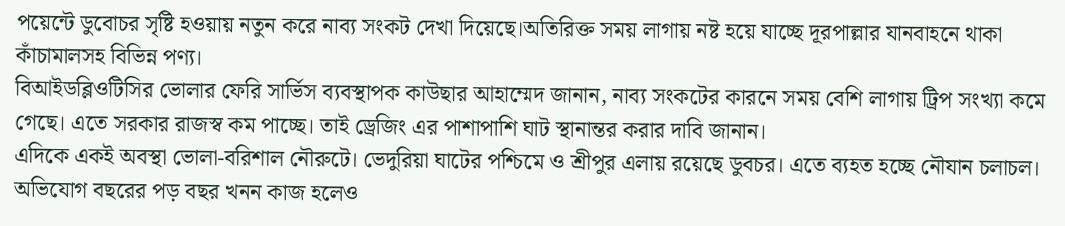পয়েন্টে ডুবোচর সৃষ্টি হওয়ায় নতুন করে নাব্য সংকট দেখা দিয়েছে।অতিরিক্ত সময় লাগায় নষ্ট হয়ে যাচ্ছে দূরপাল্লার যানবাহনে থাকা কাঁচামালসহ বিভিন্ন পণ্য।
বিআইডব্লিওটিসির ভোলার ফেরি সার্ভিস ব্যবস্থাপক কাউছার আহাম্মেদ জানান, নাব্য সংকটের কারনে সময় বেশি লাগায় ট্রিপ সংখ্যা কমে গেছে। এতে সরকার রাজস্ব কম পাচ্ছে। তাই ড্রেজিং এর পাশাপাশি ঘাট স্থানান্তর করার দাবি জানান।
এদিকে একই অবস্থা ভোলা-বরিশাল নৌরুটে। ভেদুরিয়া ঘাটের পশ্চিমে ও শ্রীপুর এলায় রয়েছে ডুবচর। এতে ব্যহত হচ্ছে নৌযান চলাচল। অভিযোগ বছরের পড় বছর খনন কাজ হলেও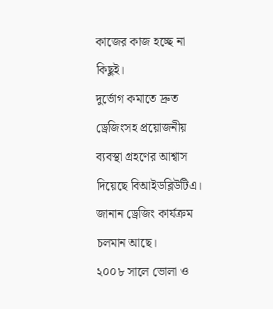কাজের কাজ হচ্ছে না কিছুই।
দুর্ভোগ কমাতে দ্রুত ড্রেজিংসহ প্রয়োজনীয় ব্যবস্থা গ্রহণের আশ্বাস দিয়েছে বিআইডব্লিউটিএ। জানান ড্রেজিং কার্যক্রম চলমান আছে।
২০০৮ সালে ভোলা ও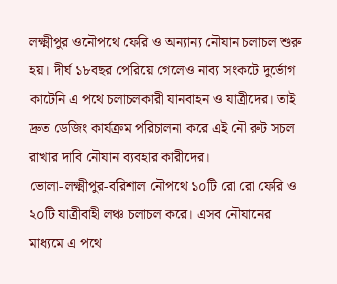লক্ষ্মীপুর ওনৌপথে ফেরি ও অন্যান্য নৌযান চলাচল শুরু হয়। দীর্ঘ ১৮বছর পেরিয়ে গেলেও নাব্য সংকটে দুর্ভোগ কাটেনি এ পথে চলাচলকারী যানবাহন ও যাত্রীদের। তাই দ্রুত ডেজিং কার্যক্রম পরিচালনা করে এই নৌ রুট সচল রাখার দাবি নৌযান ব্যবহার কারীদের।
ভোলা-লক্ষ্মীপুর-বরিশাল নৌপথে ১০টি রো রো ফেরি ও ২০টি যাত্রীবাহী লঞ্চ চলাচল করে। এসব নৌযানের মাধ্যমে এ পথে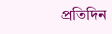প্রতিদিন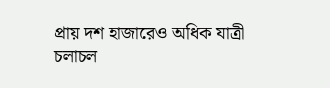প্রায় দশ হাজারেও অধিক যাত্রী চলাচল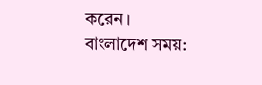করেন।
বাংলাদেশ সময়: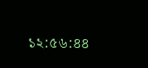১২:৫৬:৪৪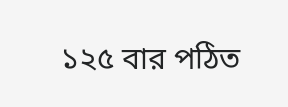১২৫ বার পঠিত